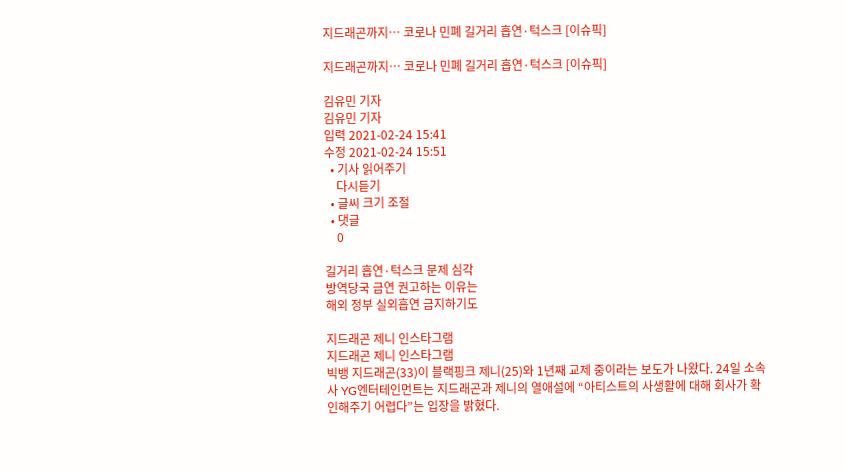지드래곤까지… 코로나 민폐 길거리 흡연·턱스크 [이슈픽]

지드래곤까지… 코로나 민폐 길거리 흡연·턱스크 [이슈픽]

김유민 기자
김유민 기자
입력 2021-02-24 15:41
수정 2021-02-24 15:51
  • 기사 읽어주기
    다시듣기
  • 글씨 크기 조절
  • 댓글
    0

길거리 흡연·턱스크 문제 심각
방역당국 금연 권고하는 이유는
해외 정부 실외흡연 금지하기도

지드래곤 제니 인스타그램
지드래곤 제니 인스타그램
빅뱅 지드래곤(33)이 블랙핑크 제니(25)와 1년째 교제 중이라는 보도가 나왔다. 24일 소속사 YG엔터테인먼트는 지드래곤과 제니의 열애설에 “아티스트의 사생활에 대해 회사가 확인해주기 어렵다”는 입장을 밝혔다.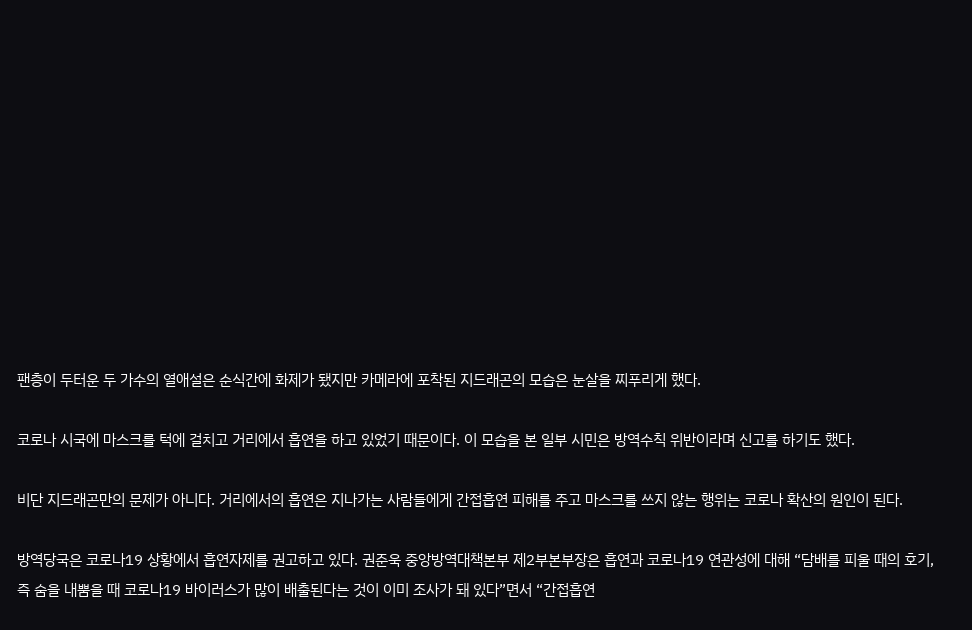팬층이 두터운 두 가수의 열애설은 순식간에 화제가 됐지만 카메라에 포착된 지드래곤의 모습은 눈살을 찌푸리게 했다.

코로나 시국에 마스크를 턱에 걸치고 거리에서 흡연을 하고 있었기 때문이다. 이 모습을 본 일부 시민은 방역수칙 위반이라며 신고를 하기도 했다.

비단 지드래곤만의 문제가 아니다. 거리에서의 흡연은 지나가는 사람들에게 간접흡연 피해를 주고 마스크를 쓰지 않는 행위는 코로나 확산의 원인이 된다.

방역당국은 코로나19 상황에서 흡연자제를 권고하고 있다. 권준욱 중앙방역대책본부 제2부본부장은 흡연과 코로나19 연관성에 대해 “담배를 피울 때의 호기, 즉 숨을 내뿜을 때 코로나19 바이러스가 많이 배출된다는 것이 이미 조사가 돼 있다”면서 “간접흡연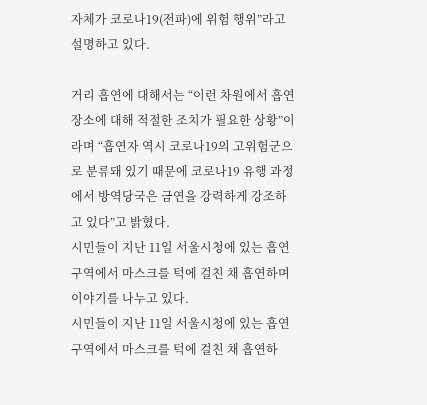자체가 코로나19(전파)에 위험 행위”라고 설명하고 있다.

거리 흡연에 대해서는 “이런 차원에서 흡연 장소에 대해 적절한 조치가 필요한 상황”이라며 “흡연자 역시 코로나19의 고위험군으로 분류돼 있기 때문에 코로나19 유행 과정에서 방역당국은 금연을 강력하게 강조하고 있다”고 밝혔다.
시민들이 지난 11일 서울시청에 있는 흡연구역에서 마스크를 턱에 걸친 채 흡연하며 이야기를 나누고 있다.
시민들이 지난 11일 서울시청에 있는 흡연구역에서 마스크를 턱에 걸친 채 흡연하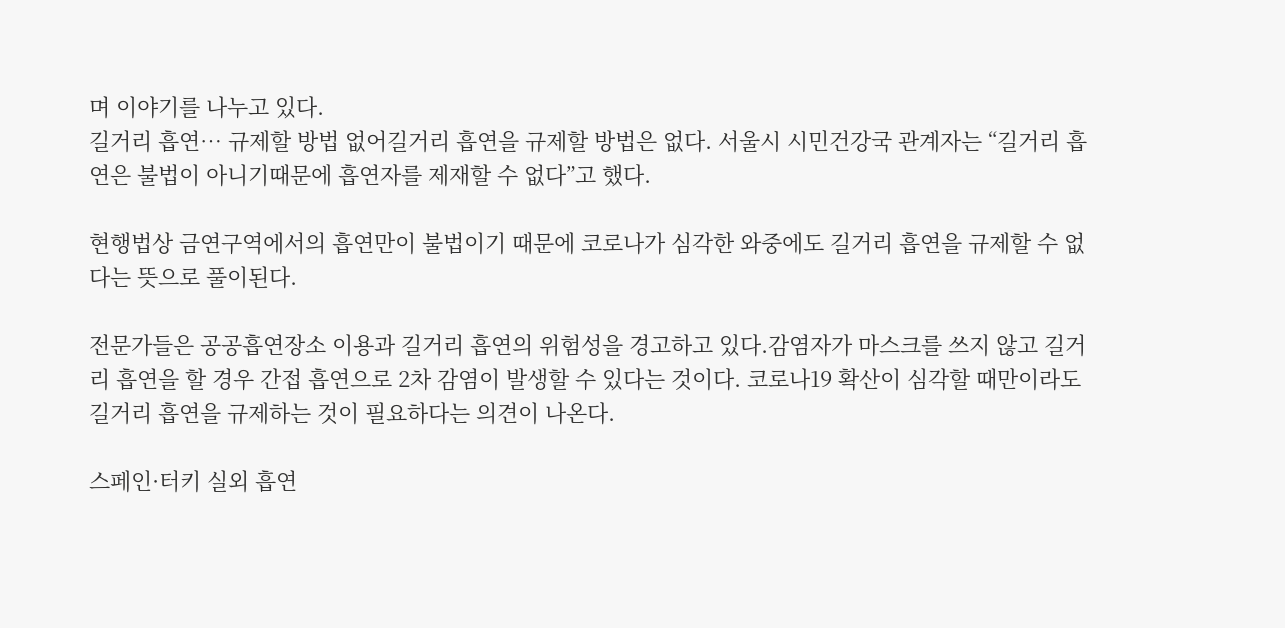며 이야기를 나누고 있다.
길거리 흡연… 규제할 방법 없어길거리 흡연을 규제할 방법은 없다. 서울시 시민건강국 관계자는 “길거리 흡연은 불법이 아니기때문에 흡연자를 제재할 수 없다”고 했다.

현행법상 금연구역에서의 흡연만이 불법이기 때문에 코로나가 심각한 와중에도 길거리 흡연을 규제할 수 없다는 뜻으로 풀이된다.

전문가들은 공공흡연장소 이용과 길거리 흡연의 위험성을 경고하고 있다.감염자가 마스크를 쓰지 않고 길거리 흡연을 할 경우 간접 흡연으로 2차 감염이 발생할 수 있다는 것이다. 코로나19 확산이 심각할 때만이라도 길거리 흡연을 규제하는 것이 필요하다는 의견이 나온다.

스페인·터키 실외 흡연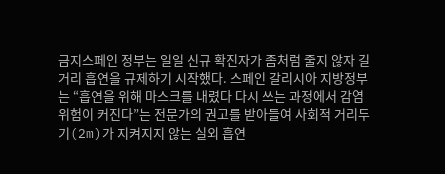금지스페인 정부는 일일 신규 확진자가 좀처럼 줄지 않자 길거리 흡연을 규제하기 시작했다. 스페인 갈리시아 지방정부는 “흡연을 위해 마스크를 내렸다 다시 쓰는 과정에서 감염 위험이 커진다”는 전문가의 권고를 받아들여 사회적 거리두기(2m)가 지켜지지 않는 실외 흡연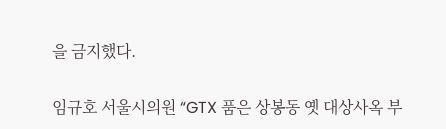을 금지했다.

임규호 서울시의원 “GTX 품은 상봉동 옛 대상사옥 부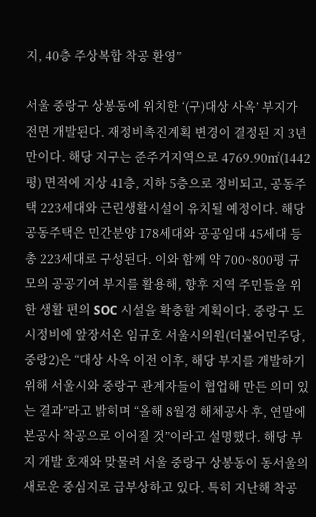지, 40층 주상복합 착공 환영”

서울 중랑구 상봉동에 위치한 ‘(구)대상 사옥’ 부지가 전면 개발된다. 재정비촉진계획 변경이 결정된 지 3년 만이다. 해당 지구는 준주거지역으로 4769.90㎡(1442평) 면적에 지상 41층, 지하 5층으로 정비되고, 공동주택 223세대와 근린생활시설이 유치될 예정이다. 해당 공동주택은 민간분양 178세대와 공공임대 45세대 등 총 223세대로 구성된다. 이와 함께 약 700~800평 규모의 공공기여 부지를 활용해, 향후 지역 주민들을 위한 생활 편의 SOC 시설을 확충할 계획이다. 중랑구 도시정비에 앞장서온 임규호 서울시의원(더불어민주당, 중랑2)은 “대상 사옥 이전 이후, 해당 부지를 개발하기 위해 서울시와 중랑구 관계자들이 협업해 만든 의미 있는 결과”라고 밝히며 “올해 8월경 해체공사 후, 연말에 본공사 착공으로 이어질 것”이라고 설명했다. 해당 부지 개발 호재와 맞물려 서울 중랑구 상봉동이 동서울의 새로운 중심지로 급부상하고 있다. 특히 지난해 착공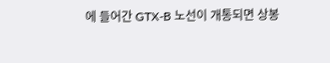에 들어간 GTX-B 노선이 개통되면 상봉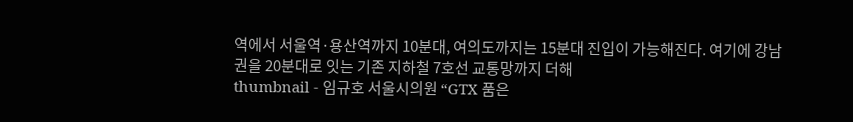역에서 서울역·용산역까지 10분대, 여의도까지는 15분대 진입이 가능해진다. 여기에 강남권을 20분대로 잇는 기존 지하철 7호선 교통망까지 더해
thumbnail - 임규호 서울시의원 “GTX 품은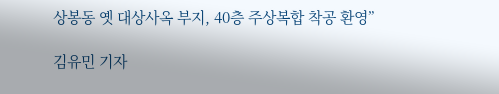상봉동 옛 대상사옥 부지, 40층 주상복합 착공 환영”

김유민 기자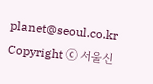planet@seoul.co.kr
Copyright ⓒ 서울신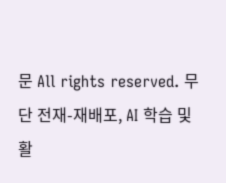문 All rights reserved. 무단 전재-재배포, AI 학습 및 활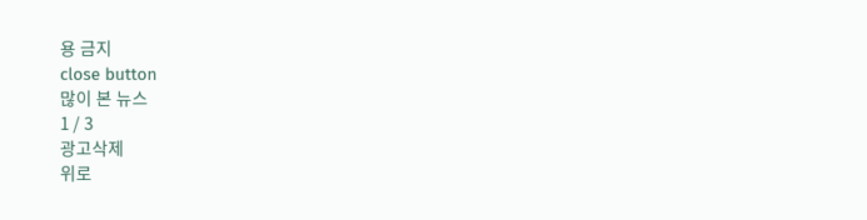용 금지
close button
많이 본 뉴스
1 / 3
광고삭제
위로